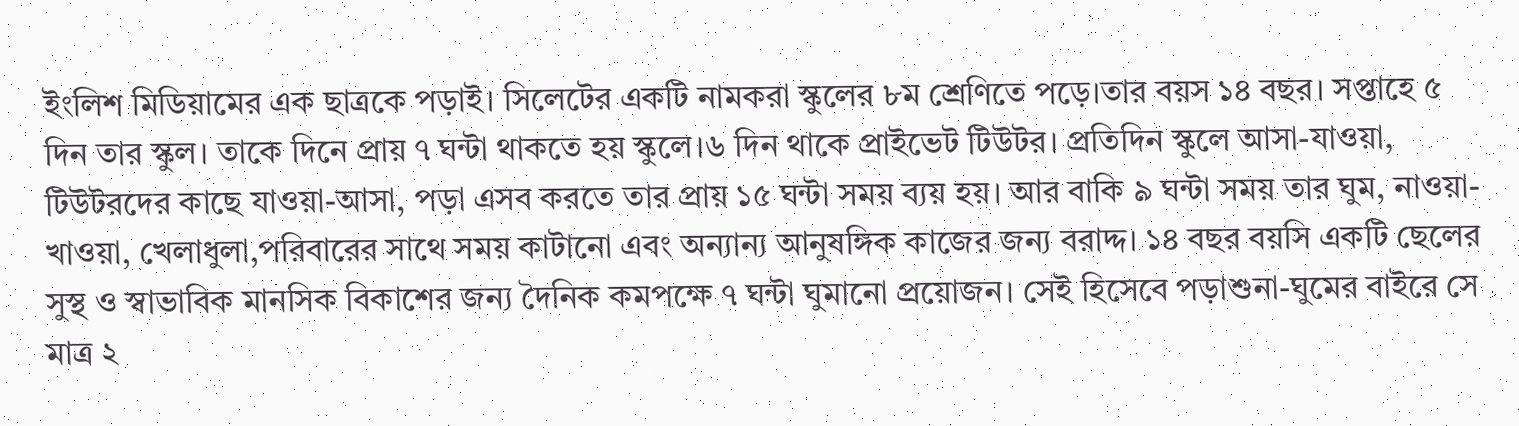ইংলিশ মিডিয়ামের এক ছাত্রকে পড়াই। সিলেটের একটি নামকরা স্কুলের ৮ম শ্রেণিতে পড়ে।তার বয়স ১৪ বছর। সপ্তাহে ৫ দিন তার স্কুল। তাকে দিনে প্রায় ৭ ঘন্টা থাকতে হয় স্কুলে।৬ দিন থাকে প্রাইভেট টিউটর। প্রতিদিন স্কুলে আসা-যাওয়া, টিউটরদের কাছে যাওয়া-আসা, পড়া এসব করতে তার প্রায় ১৫ ঘন্টা সময় ব্যয় হয়। আর বাকি ৯ ঘন্টা সময় তার ঘুম, নাওয়া-খাওয়া, খেলাধুলা,পরিবারের সাথে সময় কাটানো এবং অন্যান্য আনুষঙ্গিক কাজের জন্য বরাদ্দ। ১৪ বছর বয়সি একটি ছেলের সুস্থ ও স্বাভাবিক মানসিক বিকাশের জন্য দৈনিক কমপক্ষে ৭ ঘন্টা ঘুমানো প্রয়োজন। সেই হিসেবে পড়াশুনা-ঘুমের বাইরে সে মাত্র ২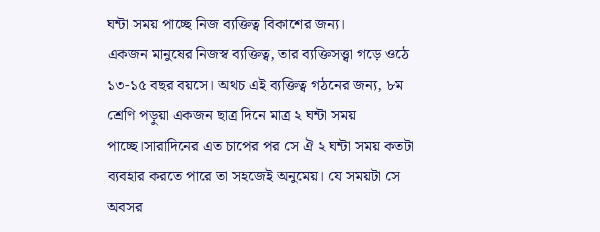ঘন্টা সময় পাচ্ছে নিজ ব্যক্তিত্ব বিকাশের জন্য।
একজন মানুষের নিজস্ব ব্যক্তিত্ব, তার ব্যক্তিসত্ত্বা গড়ে ওঠে ১৩-১৫ বছর বয়সে। অথচ এই ব্যক্তিত্ব গঠনের জন্য, ৮ম শ্রেণি পড়ুয়া একজন ছাত্র দিনে মাত্র ২ ঘন্টা সময় পাচ্ছে।সারাদিনের এত চাপের পর সে ঐ ২ ঘন্টা সময় কতটা ব্যবহার করতে পারে তা সহজেই অনুমেয়। যে সময়টা সে অবসর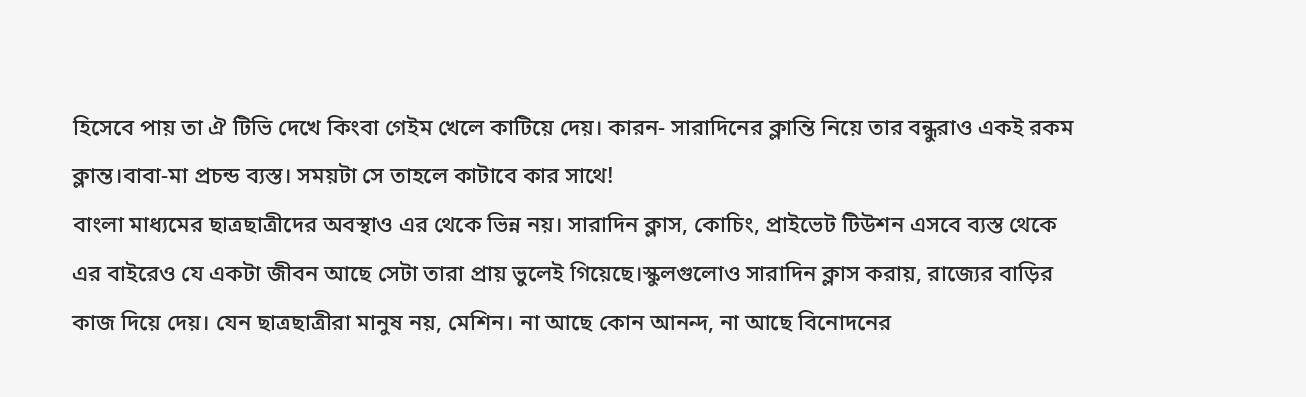হিসেবে পায় তা ঐ টিভি দেখে কিংবা গেইম খেলে কাটিয়ে দেয়। কারন- সারাদিনের ক্লান্তি নিয়ে তার বন্ধুরাও একই রকম ক্লান্ত।বাবা-মা প্রচন্ড ব্যস্ত। সময়টা সে তাহলে কাটাবে কার সাথে!
বাংলা মাধ্যমের ছাত্রছাত্রীদের অবস্থাও এর থেকে ভিন্ন নয়। সারাদিন ক্লাস, কোচিং, প্রাইভেট টিউশন এসবে ব্যস্ত থেকে এর বাইরেও যে একটা জীবন আছে সেটা তারা প্রায় ভুলেই গিয়েছে।স্কুলগুলোও সারাদিন ক্লাস করায়, রাজ্যের বাড়ির কাজ দিয়ে দেয়। যেন ছাত্রছাত্রীরা মানুষ নয়, মেশিন। না আছে কোন আনন্দ, না আছে বিনোদনের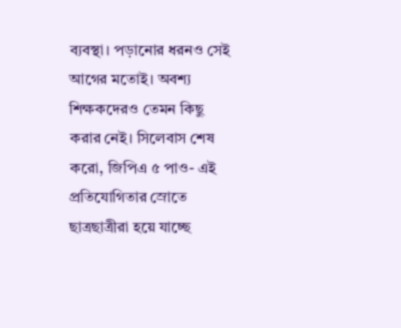ব্যবস্থা। পড়ানোর ধরনও সেই আগের মতোই। অবশ্য শিক্ষকদেরও তেমন কিছু করার নেই। সিলেবাস শেষ করো, জিপিএ ৫ পাও- এই প্রতিযোগিতার স্রোতে ছাত্রছাত্রীরা হয়ে যাচ্ছে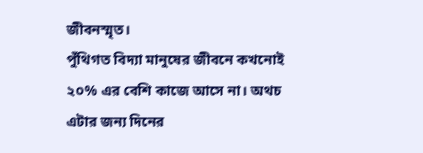জীবনস্মৃত।
পুঁথিগত বিদ্যা মানুষের জীবনে কখনোই ২০% এর বেশি কাজে আসে না। অথচ এটার জন্য দিনের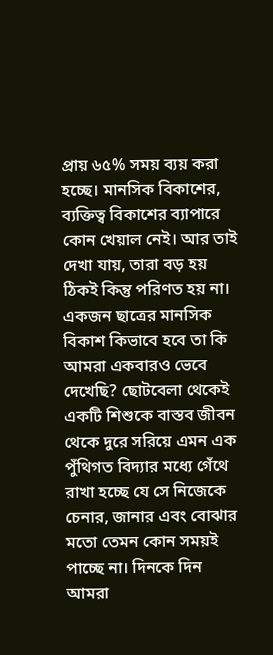প্রায় ৬৫% সময় ব্যয় করা হচ্ছে। মানসিক বিকাশের, ব্যক্তিত্ব বিকাশের ব্যাপারে কোন খেয়াল নেই। আর তাই দেখা যায়, তারা বড় হয় ঠিকই কিন্তু পরিণত হয় না। একজন ছাত্রের মানসিক বিকাশ কিভাবে হবে তা কি আমরা একবারও ভেবে দেখেছি? ছোটবেলা থেকেই একটি শিশুকে বাস্তব জীবন থেকে দুরে সরিয়ে এমন এক পুঁথিগত বিদ্যার মধ্যে গেঁথে রাখা হচ্ছে যে সে নিজেকে চেনার, জানার এবং বোঝার মতো তেমন কোন সময়ই পাচ্ছে না। দিনকে দিন আমরা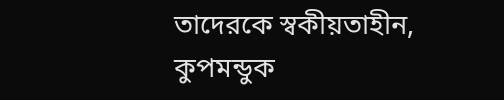তাদেরকে স্বকীয়তাহীন, কুপমন্ডুক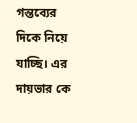গন্তব্যের দিকে নিয়ে যাচ্ছি। এর দায়ভার কে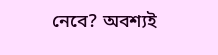নেবে? অবশ্যই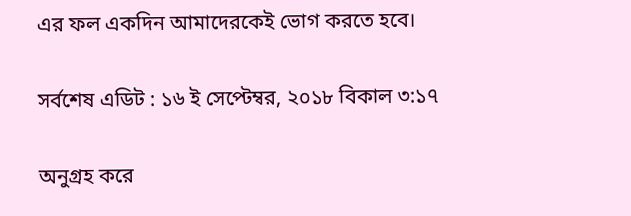এর ফল একদিন আমাদেরকেই ভোগ করতে হবে।

সর্বশেষ এডিট : ১৬ ই সেপ্টেম্বর, ২০১৮ বিকাল ৩:১৭

অনুগ্রহ করে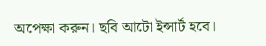অপেক্ষা করুন। ছবি আটো ইন্সার্ট হবে।